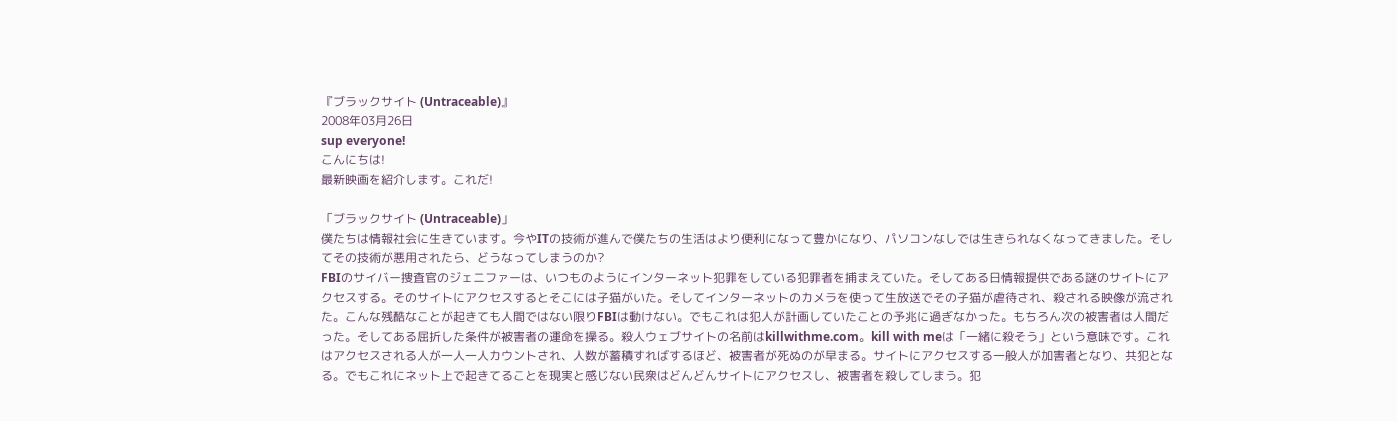『ブラックサイト (Untraceable)』
2008年03月26日
sup everyone!
こんにちは!
最新映画を紹介します。これだ!

「ブラックサイト (Untraceable)」
僕たちは情報社会に生きています。今やITの技術が進んで僕たちの生活はより便利になって豊かになり、パソコンなしでは生きられなくなってきました。そしてその技術が悪用されたら、どうなってしまうのか?
FBIのサイバー捜査官のジェニファーは、いつものようにインターネット犯罪をしている犯罪者を捕まえていた。そしてある日情報提供である謎のサイトにアクセスする。そのサイトにアクセスするとそこには子猫がいた。そしてインターネットのカメラを使って生放送でその子猫が虐待され、殺される映像が流された。こんな残酷なことが起きても人間ではない限りFBIは動けない。でもこれは犯人が計画していたことの予兆に過ぎなかった。もちろん次の被害者は人間だった。そしてある屈折した条件が被害者の運命を操る。殺人ウェブサイトの名前はkillwithme.com。kill with meは「一緒に殺そう」という意味です。これはアクセスされる人が一人一人カウントされ、人数が蓄積すればするほど、被害者が死ぬのが早まる。サイトにアクセスする一般人が加害者となり、共犯となる。でもこれにネット上で起きてることを現実と感じない民衆はどんどんサイトにアクセスし、被害者を殺してしまう。犯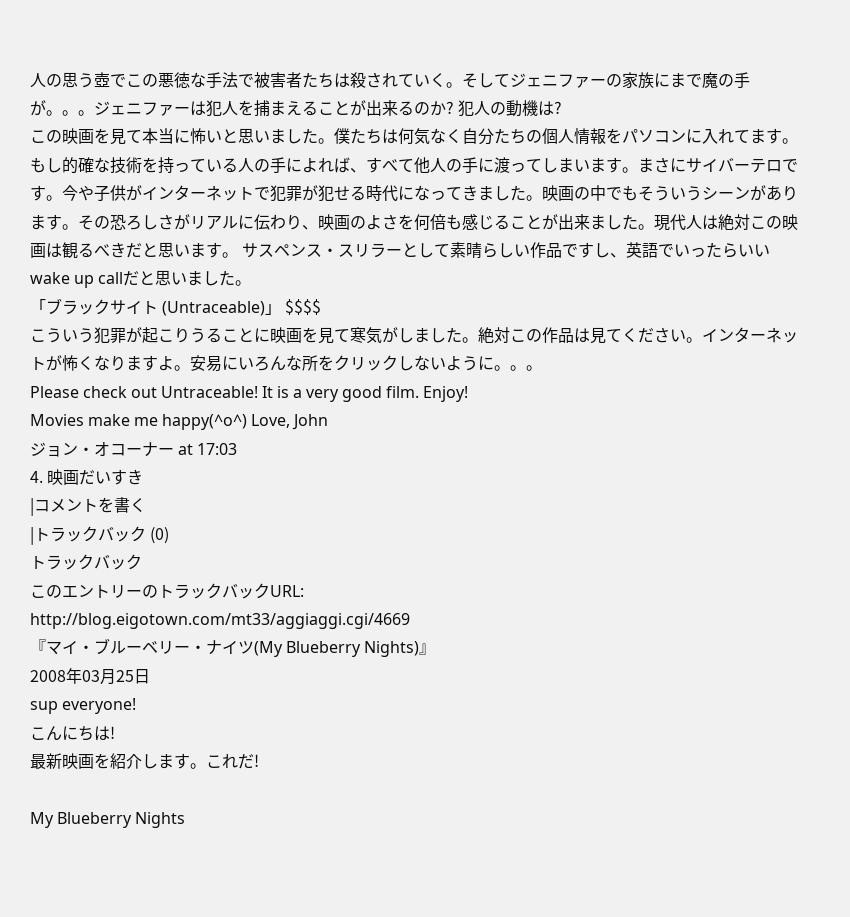人の思う壺でこの悪徳な手法で被害者たちは殺されていく。そしてジェニファーの家族にまで魔の手が。。。ジェニファーは犯人を捕まえることが出来るのか? 犯人の動機は?
この映画を見て本当に怖いと思いました。僕たちは何気なく自分たちの個人情報をパソコンに入れてます。もし的確な技術を持っている人の手によれば、すべて他人の手に渡ってしまいます。まさにサイバーテロです。今や子供がインターネットで犯罪が犯せる時代になってきました。映画の中でもそういうシーンがあります。その恐ろしさがリアルに伝わり、映画のよさを何倍も感じることが出来ました。現代人は絶対この映画は観るべきだと思います。 サスペンス・スリラーとして素晴らしい作品ですし、英語でいったらいいwake up callだと思いました。
「ブラックサイト (Untraceable)」 $$$$
こういう犯罪が起こりうることに映画を見て寒気がしました。絶対この作品は見てください。インターネットが怖くなりますよ。安易にいろんな所をクリックしないように。。。
Please check out Untraceable! It is a very good film. Enjoy!
Movies make me happy(^o^) Love, John
ジョン・オコーナー at 17:03
4. 映画だいすき
|コメントを書く
|トラックバック (0)
トラックバック
このエントリーのトラックバックURL:
http://blog.eigotown.com/mt33/aggiaggi.cgi/4669
『マイ・ブルーベリー・ナイツ(My Blueberry Nights)』
2008年03月25日
sup everyone!
こんにちは!
最新映画を紹介します。これだ!

My Blueberry Nights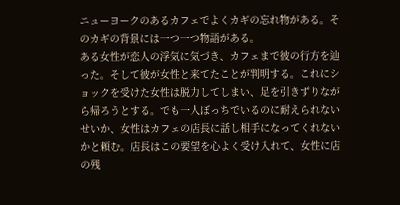ニューヨークのあるカフェでよくカギの忘れ物がある。そのカギの背景には一つ一つ物語がある。
ある女性が恋人の浮気に気づき、カフェまで彼の行方を辿った。そして彼が女性と来てたことが判明する。これにショックを受けた女性は脱力してしまい、足を引きずりながら帰ろうとする。でも一人ぼっちでいるのに耐えられないせいか、女性はカフェの店長に話し相手になってくれないかと頼む。店長はこの要望を心よく受け入れて、女性に店の残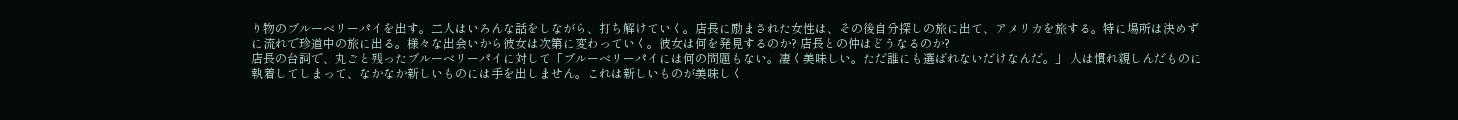り物のブルーベリーパイを出す。二人はいろんな話をしながら、打ち解けていく。店長に励まされた女性は、その後自分探しの旅に出て、アメリカを旅する。特に場所は決めずに流れで珍道中の旅に出る。様々な出会いから彼女は次第に変わっていく。彼女は何を発見するのか? 店長との仲はどうなるのか?
店長の台詞で、丸ごと残ったブルーベリーパイに対して「ブルーベリーパイには何の問題もない。凄く美味しい。ただ誰にも選ばれないだけなんだ。」 人は慣れ親しんだものに執着してしまって、なかなか新しいものには手を出しません。これは新しいものが美味しく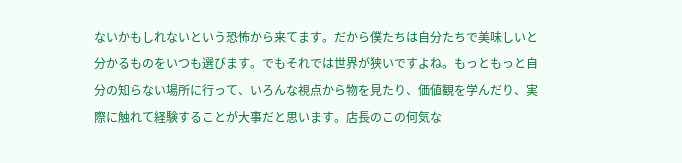ないかもしれないという恐怖から来てます。だから僕たちは自分たちで美味しいと分かるものをいつも選びます。でもそれでは世界が狭いですよね。もっともっと自分の知らない場所に行って、いろんな視点から物を見たり、価値観を学んだり、実際に触れて経験することが大事だと思います。店長のこの何気な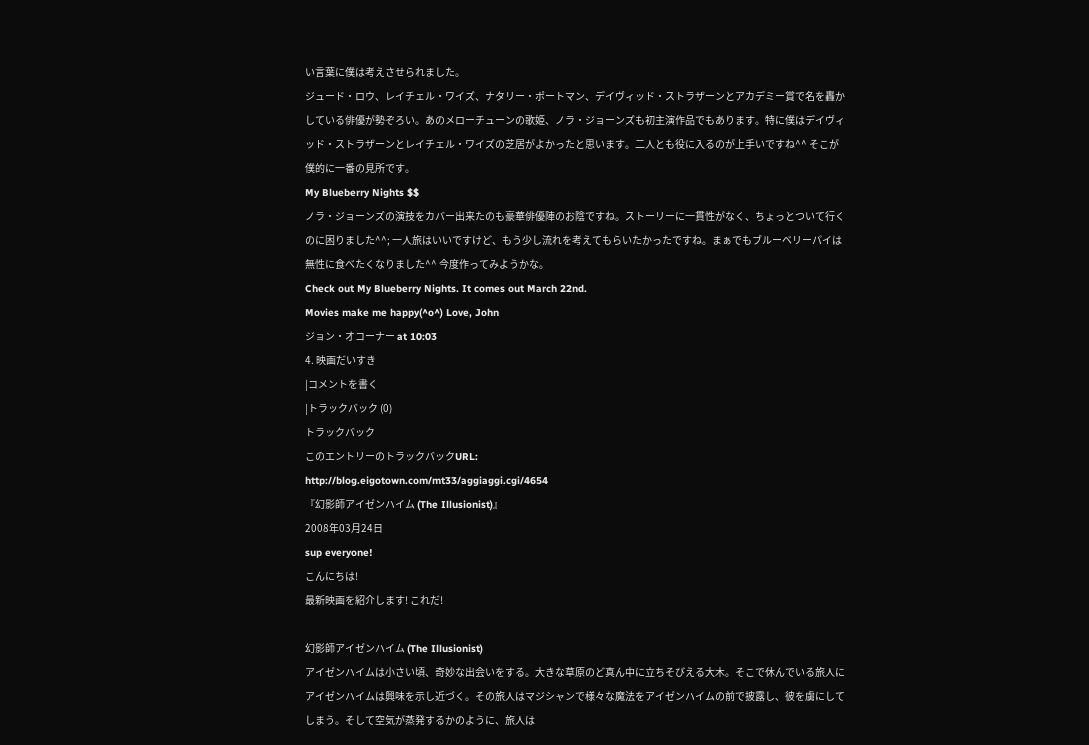い言葉に僕は考えさせられました。
ジュード・ロウ、レイチェル・ワイズ、ナタリー・ポートマン、デイヴィッド・ストラザーンとアカデミー賞で名を轟かしている俳優が勢ぞろい。あのメローチューンの歌姫、ノラ・ジョーンズも初主演作品でもあります。特に僕はデイヴィッド・ストラザーンとレイチェル・ワイズの芝居がよかったと思います。二人とも役に入るのが上手いですね^^ そこが僕的に一番の見所です。
My Blueberry Nights $$
ノラ・ジョーンズの演技をカバー出来たのも豪華俳優陣のお陰ですね。ストーリーに一貫性がなく、ちょっとついて行くのに困りました^^; 一人旅はいいですけど、もう少し流れを考えてもらいたかったですね。まぁでもブルーベリーパイは無性に食べたくなりました^^ 今度作ってみようかな。
Check out My Blueberry Nights. It comes out March 22nd.
Movies make me happy(^o^) Love, John
ジョン・オコーナー at 10:03
4. 映画だいすき
|コメントを書く
|トラックバック (0)
トラックバック
このエントリーのトラックバックURL:
http://blog.eigotown.com/mt33/aggiaggi.cgi/4654
『幻影師アイゼンハイム (The Illusionist)』
2008年03月24日
sup everyone!
こんにちは!
最新映画を紹介します! これだ!

幻影師アイゼンハイム (The Illusionist)
アイゼンハイムは小さい頃、奇妙な出会いをする。大きな草原のど真ん中に立ちそびえる大木。そこで休んでいる旅人にアイゼンハイムは興味を示し近づく。その旅人はマジシャンで様々な魔法をアイゼンハイムの前で披露し、彼を虜にしてしまう。そして空気が蒸発するかのように、旅人は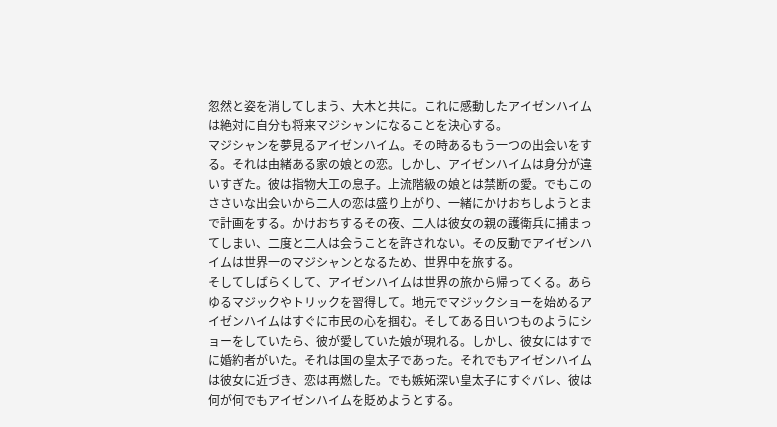忽然と姿を消してしまう、大木と共に。これに感動したアイゼンハイムは絶対に自分も将来マジシャンになることを決心する。
マジシャンを夢見るアイゼンハイム。その時あるもう一つの出会いをする。それは由緒ある家の娘との恋。しかし、アイゼンハイムは身分が違いすぎた。彼は指物大工の息子。上流階級の娘とは禁断の愛。でもこのささいな出会いから二人の恋は盛り上がり、一緒にかけおちしようとまで計画をする。かけおちするその夜、二人は彼女の親の護衛兵に捕まってしまい、二度と二人は会うことを許されない。その反動でアイゼンハイムは世界一のマジシャンとなるため、世界中を旅する。
そしてしばらくして、アイゼンハイムは世界の旅から帰ってくる。あらゆるマジックやトリックを習得して。地元でマジックショーを始めるアイゼンハイムはすぐに市民の心を掴む。そしてある日いつものようにショーをしていたら、彼が愛していた娘が現れる。しかし、彼女にはすでに婚約者がいた。それは国の皇太子であった。それでもアイゼンハイムは彼女に近づき、恋は再燃した。でも嫉妬深い皇太子にすぐバレ、彼は何が何でもアイゼンハイムを貶めようとする。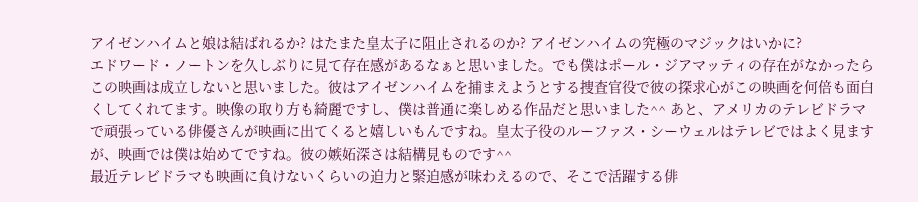アイゼンハイムと娘は結ばれるか? はたまた皇太子に阻止されるのか? アイゼンハイムの究極のマジックはいかに?
エドワード・ノートンを久しぶりに見て存在感があるなぁと思いました。でも僕はポール・ジアマッティの存在がなかったらこの映画は成立しないと思いました。彼はアイゼンハイムを捕まえようとする捜査官役で彼の探求心がこの映画を何倍も面白くしてくれてます。映像の取り方も綺麗ですし、僕は普通に楽しめる作品だと思いました^^ あと、アメリカのテレビドラマで頑張っている俳優さんが映画に出てくると嬉しいもんですね。皇太子役のルーファス・シーウェルはテレビではよく見ますが、映画では僕は始めてですね。彼の嫉妬深さは結構見ものです^^
最近テレビドラマも映画に負けないくらいの迫力と緊迫感が味わえるので、そこで活躍する俳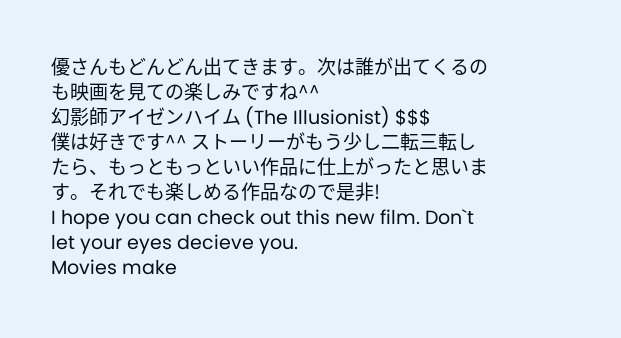優さんもどんどん出てきます。次は誰が出てくるのも映画を見ての楽しみですね^^
幻影師アイゼンハイム (The Illusionist) $$$
僕は好きです^^ ストーリーがもう少し二転三転したら、もっともっといい作品に仕上がったと思います。それでも楽しめる作品なので是非!
I hope you can check out this new film. Don`t let your eyes decieve you.
Movies make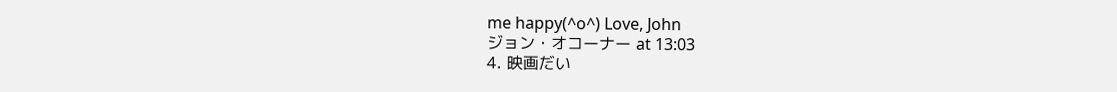me happy(^o^) Love, John
ジョン・オコーナー at 13:03
4. 映画だい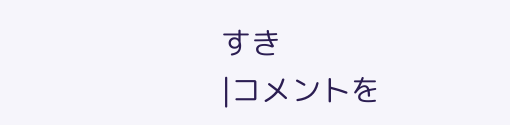すき
|コメントを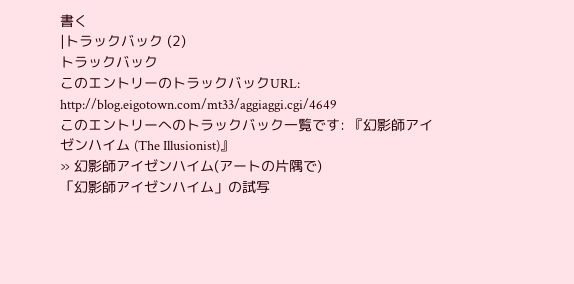書く
|トラックバック (2)
トラックバック
このエントリーのトラックバックURL:
http://blog.eigotown.com/mt33/aggiaggi.cgi/4649
このエントリーへのトラックバック一覧です: 『幻影師アイゼンハイム (The Illusionist)』
» 幻影師アイゼンハイム(アートの片隅で)
「幻影師アイゼンハイム」の試写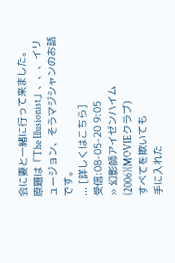会に妻と一緒に行って来ました。
原題は「The Illusionist」、、、イリュージョン、そうマジシャンのお話です。
... [詳しくはこちら]
受信:08-05-20 9:05
» 幻影師アイゼンハイム (2006)(MOVIEクラブ)
すべてを欺いても
手に入れた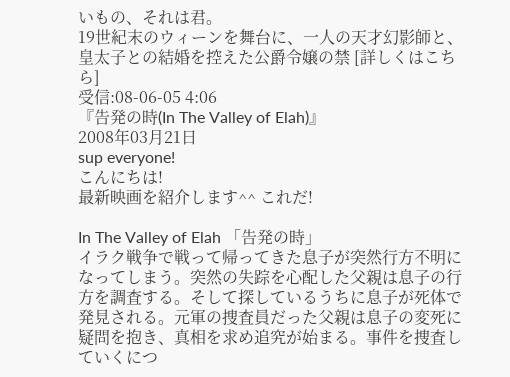いもの、それは君。
19世紀末のウィーンを舞台に、一人の天才幻影師と、皇太子との結婚を控えた公爵令嬢の禁 [詳しくはこちら]
受信:08-06-05 4:06
『告発の時(In The Valley of Elah)』
2008年03月21日
sup everyone!
こんにちは!
最新映画を紹介します^^ これだ!

In The Valley of Elah 「告発の時」
イラク戦争で戦って帰ってきた息子が突然行方不明になってしまう。突然の失踪を心配した父親は息子の行方を調査する。そして探しているうちに息子が死体で発見される。元軍の捜査員だった父親は息子の変死に疑問を抱き、真相を求め追究が始まる。事件を捜査していくにつ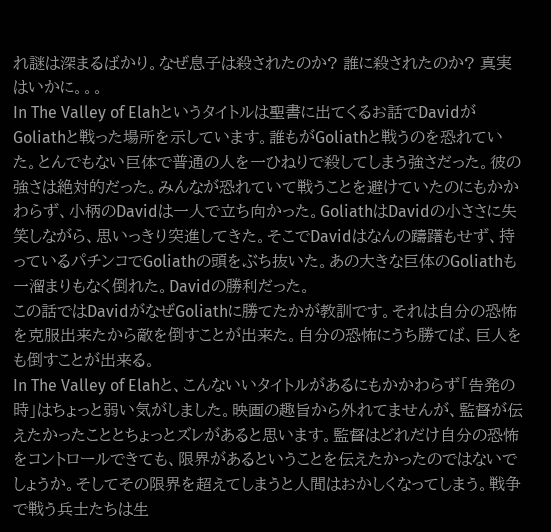れ謎は深まるばかり。なぜ息子は殺されたのか? 誰に殺されたのか? 真実はいかに。。。
In The Valley of Elahというタイトルは聖書に出てくるお話でDavidがGoliathと戦った場所を示しています。誰もがGoliathと戦うのを恐れていた。とんでもない巨体で普通の人を一ひねりで殺してしまう強さだった。彼の強さは絶対的だった。みんなが恐れていて戦うことを避けていたのにもかかわらず、小柄のDavidは一人で立ち向かった。GoliathはDavidの小ささに失笑しながら、思いっきり突進してきた。そこでDavidはなんの躊躇もせず、持っているパチンコでGoliathの頭をぶち抜いた。あの大きな巨体のGoliathも一溜まりもなく倒れた。Davidの勝利だった。
この話ではDavidがなぜGoliathに勝てたかが教訓です。それは自分の恐怖を克服出来たから敵を倒すことが出来た。自分の恐怖にうち勝てば、巨人をも倒すことが出来る。
In The Valley of Elahと、こんないいタイトルがあるにもかかわらず「告発の時」はちょっと弱い気がしました。映画の趣旨から外れてませんが、監督が伝えたかったこととちょっとズレがあると思います。監督はどれだけ自分の恐怖をコントロールできても、限界があるということを伝えたかったのではないでしょうか。そしてその限界を超えてしまうと人間はおかしくなってしまう。戦争で戦う兵士たちは生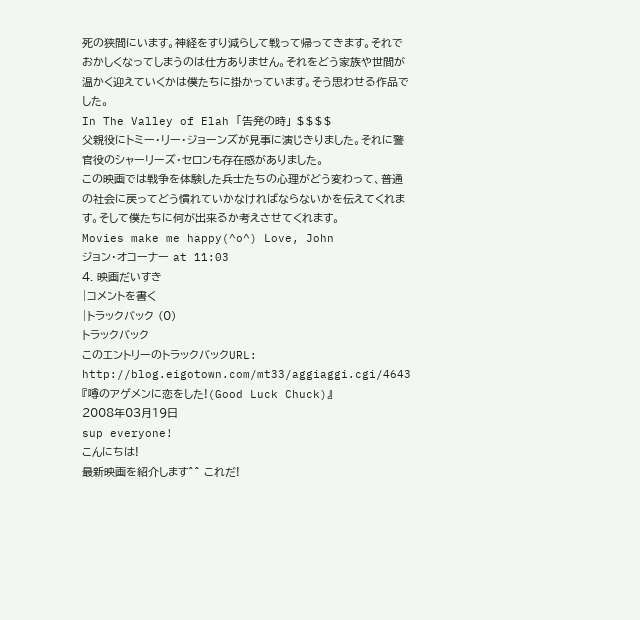死の狭間にいます。神経をすり減らして戦って帰ってきます。それでおかしくなってしまうのは仕方ありません。それをどう家族や世間が温かく迎えていくかは僕たちに掛かっています。そう思わせる作品でした。
In The Valley of Elah 「告発の時」 $$$$
父親役にトミー・リー・ジョーンズが見事に演じきりました。それに警官役のシャーリーズ・セロンも存在感がありました。
この映画では戦争を体験した兵士たちの心理がどう変わって、普通の社会に戻ってどう慣れていかなければならないかを伝えてくれます。そして僕たちに何が出来るか考えさせてくれます。
Movies make me happy(^o^) Love, John
ジョン・オコーナー at 11:03
4. 映画だいすき
|コメントを書く
|トラックバック (0)
トラックバック
このエントリーのトラックバックURL:
http://blog.eigotown.com/mt33/aggiaggi.cgi/4643
『噂のアゲメンに恋をした!(Good Luck Chuck)』
2008年03月19日
sup everyone!
こんにちは!
最新映画を紹介します^^ これだ!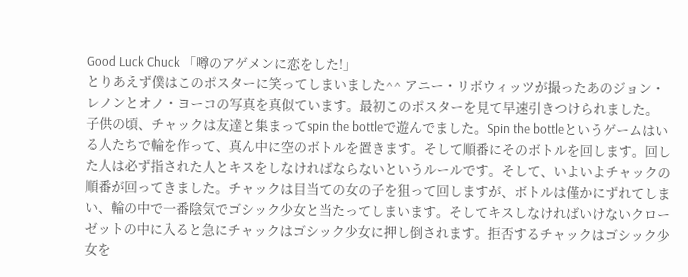Good Luck Chuck 「噂のアゲメンに恋をした!」
とりあえず僕はこのポスターに笑ってしまいました^^ アニー・リボウィッツが撮ったあのジョン・レノンとオノ・ヨーコの写真を真似ています。最初このポスターを見て早速引きつけられました。
子供の頃、チャックは友達と集まってspin the bottleで遊んでました。Spin the bottleというゲームはいる人たちで輪を作って、真ん中に空のボトルを置きます。そして順番にそのボトルを回します。回した人は必ず指された人とキスをしなければならないというルールです。そして、いよいよチャックの順番が回ってきました。チャックは目当ての女の子を狙って回しますが、ボトルは僅かにずれてしまい、輪の中で一番陰気でゴシック少女と当たってしまいます。そしてキスしなければいけないクローゼットの中に入ると急にチャックはゴシック少女に押し倒されます。拒否するチャックはゴシック少女を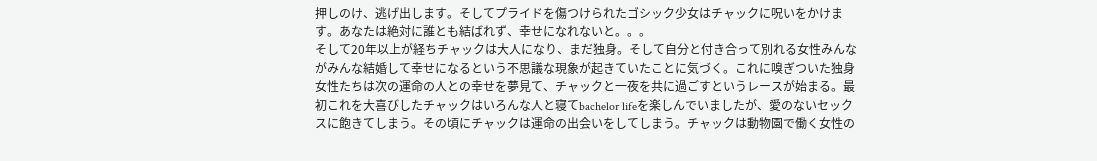押しのけ、逃げ出します。そしてプライドを傷つけられたゴシック少女はチャックに呪いをかけます。あなたは絶対に誰とも結ばれず、幸せになれないと。。。
そして20年以上が経ちチャックは大人になり、まだ独身。そして自分と付き合って別れる女性みんながみんな結婚して幸せになるという不思議な現象が起きていたことに気づく。これに嗅ぎついた独身女性たちは次の運命の人との幸せを夢見て、チャックと一夜を共に過ごすというレースが始まる。最初これを大喜びしたチャックはいろんな人と寝てbachelor lifeを楽しんでいましたが、愛のないセックスに飽きてしまう。その頃にチャックは運命の出会いをしてしまう。チャックは動物園で働く女性の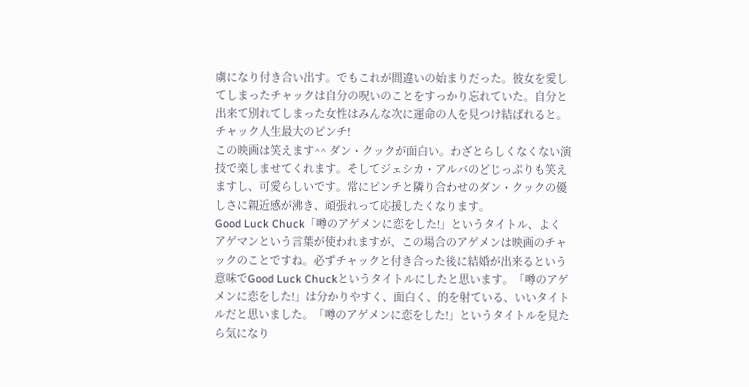虜になり付き合い出す。でもこれが間違いの始まりだった。彼女を愛してしまったチャックは自分の呪いのことをすっかり忘れていた。自分と出来て別れてしまった女性はみんな次に運命の人を見つけ結ばれると。チャック人生最大のピンチ!
この映画は笑えます^^ ダン・クックが面白い。わざとらしくなくない演技で楽しませてくれます。そしてジェシカ・アルバのどじっぷりも笑えますし、可愛らしいです。常にピンチと隣り合わせのダン・クックの優しさに親近感が沸き、頑張れって応援したくなります。
Good Luck Chuck「噂のアゲメンに恋をした!」というタイトル、よくアゲマンという言葉が使われますが、この場合のアゲメンは映画のチャックのことですね。必ずチャックと付き合った後に結婚が出来るという意味でGood Luck Chuckというタイトルにしたと思います。「噂のアゲメンに恋をした!」は分かりやすく、面白く、的を射ている、いいタイトルだと思いました。「噂のアゲメンに恋をした!」というタイトルを見たら気になり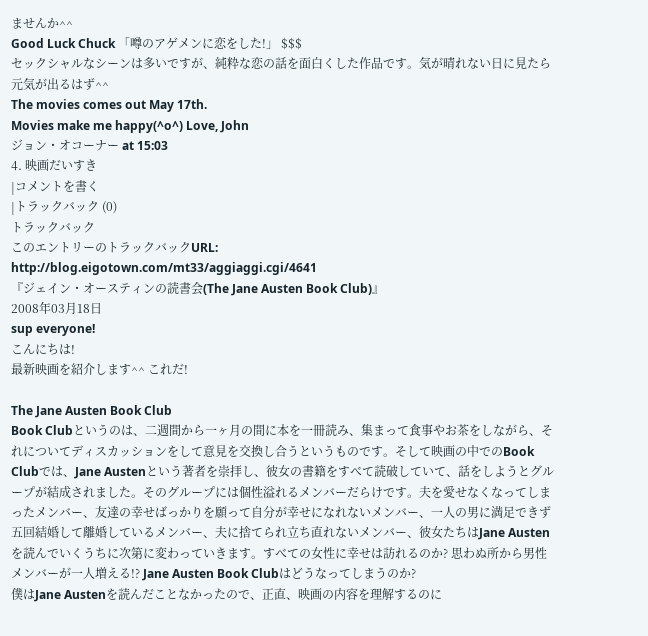ませんか^^
Good Luck Chuck 「噂のアゲメンに恋をした!」 $$$
セックシャルなシーンは多いですが、純粋な恋の話を面白くした作品です。気が晴れない日に見たら元気が出るはず^^
The movies comes out May 17th.
Movies make me happy(^o^) Love, John
ジョン・オコーナー at 15:03
4. 映画だいすき
|コメントを書く
|トラックバック (0)
トラックバック
このエントリーのトラックバックURL:
http://blog.eigotown.com/mt33/aggiaggi.cgi/4641
『ジェイン・オースティンの読書会(The Jane Austen Book Club)』
2008年03月18日
sup everyone!
こんにちは!
最新映画を紹介します^^ これだ!

The Jane Austen Book Club
Book Clubというのは、二週間から一ヶ月の間に本を一冊読み、集まって食事やお茶をしながら、それについてディスカッションをして意見を交換し合うというものです。そして映画の中でのBook Clubでは、Jane Austenという著者を崇拝し、彼女の書籍をすべて読破していて、話をしようとグループが結成されました。そのグループには個性溢れるメンバーだらけです。夫を愛せなくなってしまったメンバー、友達の幸せばっかりを願って自分が幸せになれないメンバー、一人の男に満足できず五回結婚して離婚しているメンバー、夫に捨てられ立ち直れないメンバー、彼女たちはJane Austenを読んでいくうちに次第に変わっていきます。すべての女性に幸せは訪れるのか? 思わぬ所から男性メンバーが一人増える!? Jane Austen Book Clubはどうなってしまうのか?
僕はJane Austenを読んだことなかったので、正直、映画の内容を理解するのに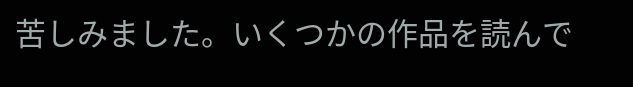苦しみました。いくつかの作品を読んで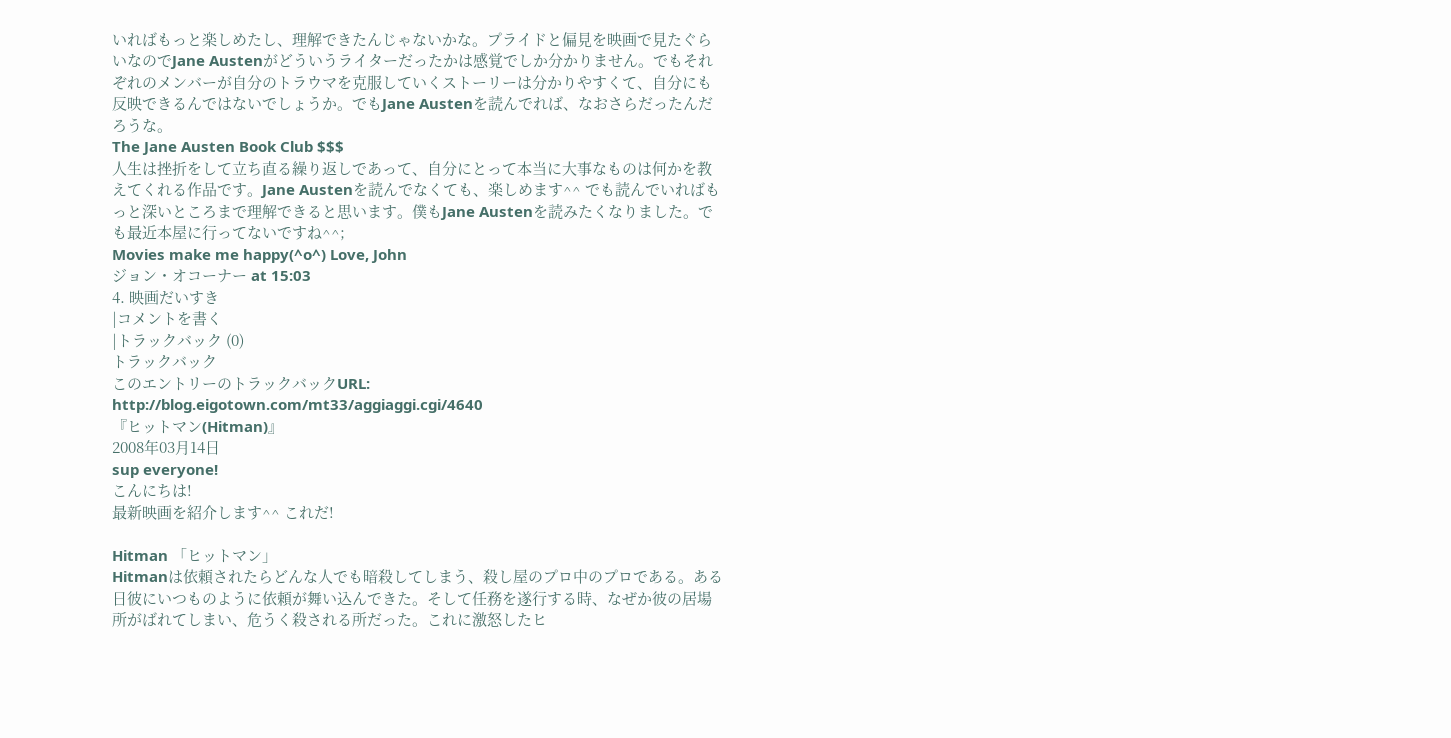いればもっと楽しめたし、理解できたんじゃないかな。プライドと偏見を映画で見たぐらいなのでJane Austenがどういうライターだったかは感覚でしか分かりません。でもそれぞれのメンバーが自分のトラウマを克服していくストーリーは分かりやすくて、自分にも反映できるんではないでしょうか。でもJane Austenを読んでれば、なおさらだったんだろうな。
The Jane Austen Book Club $$$
人生は挫折をして立ち直る繰り返しであって、自分にとって本当に大事なものは何かを教えてくれる作品です。Jane Austenを読んでなくても、楽しめます^^ でも読んでいればもっと深いところまで理解できると思います。僕もJane Austenを読みたくなりました。でも最近本屋に行ってないですね^^;
Movies make me happy(^o^) Love, John
ジョン・オコーナー at 15:03
4. 映画だいすき
|コメントを書く
|トラックバック (0)
トラックバック
このエントリーのトラックバックURL:
http://blog.eigotown.com/mt33/aggiaggi.cgi/4640
『ヒットマン(Hitman)』
2008年03月14日
sup everyone!
こんにちは!
最新映画を紹介します^^ これだ!

Hitman 「ヒットマン」
Hitmanは依頼されたらどんな人でも暗殺してしまう、殺し屋のプロ中のプロである。ある日彼にいつものように依頼が舞い込んできた。そして任務を遂行する時、なぜか彼の居場所がばれてしまい、危うく殺される所だった。これに激怒したヒ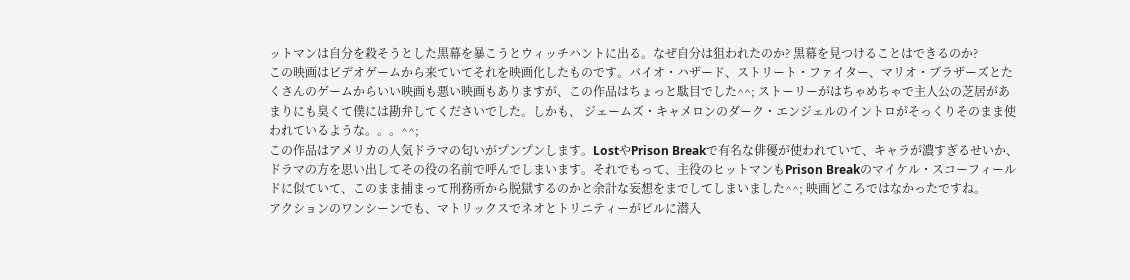ットマンは自分を殺そうとした黒幕を暴こうとウィッチハントに出る。なぜ自分は狙われたのか? 黒幕を見つけることはできるのか?
この映画はビデオゲームから来ていてそれを映画化したものです。バイオ・ハザード、ストリート・ファイター、マリオ・ブラザーズとたくさんのゲームからいい映画も悪い映画もありますが、この作品はちょっと駄目でした^^; ストーリーがはちゃめちゃで主人公の芝居があまりにも臭くて僕には勘弁してくださいでした。しかも、 ジェームズ・キャメロンのダーク・エンジェルのイントロがそっくりそのまま使われているような。。。^^;
この作品はアメリカの人気ドラマの匂いがプンプンします。LostやPrison Breakで有名な俳優が使われていて、キャラが濃すぎるせいか、ドラマの方を思い出してその役の名前で呼んでしまいます。それでもって、主役のヒットマンもPrison Breakのマイケル・スコーフィールドに似ていて、このまま捕まって刑務所から脱獄するのかと余計な妄想をまでしてしまいました^^; 映画どころではなかったですね。
アクションのワンシーンでも、マトリックスでネオとトリニティーがビルに潜入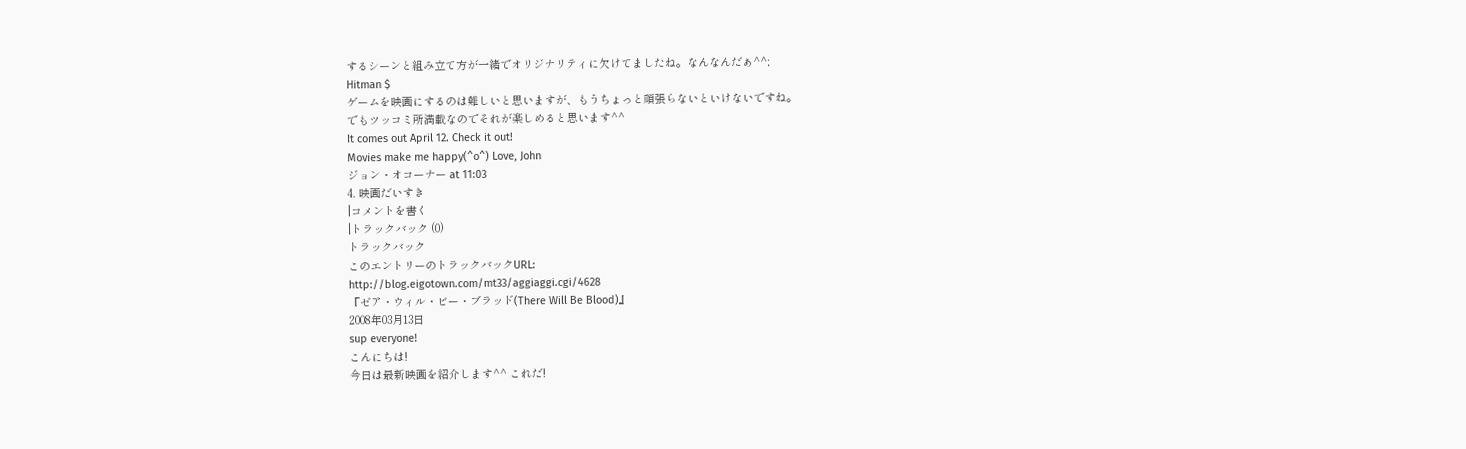するシーンと組み立て方が一緒でオリジナリティに欠けてましたね。なんなんだぁ^^;
Hitman $
ゲームを映画にするのは難しいと思いますが、もうちょっと頑張らないといけないですね。
でもツッコミ所満載なのでそれが楽しめると思います^^
It comes out April 12. Check it out!
Movies make me happy(^o^) Love, John
ジョン・オコーナー at 11:03
4. 映画だいすき
|コメントを書く
|トラックバック (0)
トラックバック
このエントリーのトラックバックURL:
http://blog.eigotown.com/mt33/aggiaggi.cgi/4628
『ゼア・ウィル・ビー・ブラッド(There Will Be Blood)』
2008年03月13日
sup everyone!
こんにちは!
今日は最新映画を紹介します^^ これだ!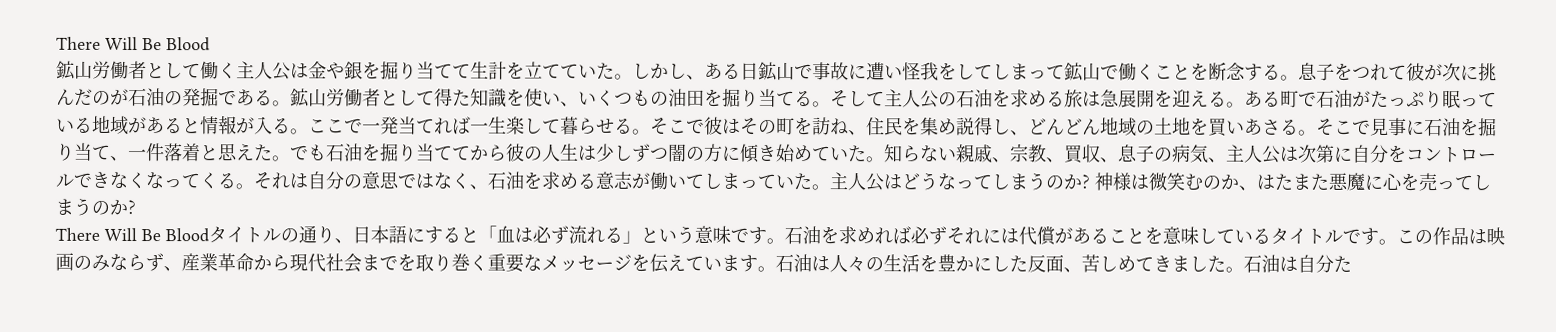There Will Be Blood
鉱山労働者として働く主人公は金や銀を掘り当てて生計を立てていた。しかし、ある日鉱山で事故に遭い怪我をしてしまって鉱山で働くことを断念する。息子をつれて彼が次に挑んだのが石油の発掘である。鉱山労働者として得た知識を使い、いくつもの油田を掘り当てる。そして主人公の石油を求める旅は急展開を迎える。ある町で石油がたっぷり眠っている地域があると情報が入る。ここで一発当てれば一生楽して暮らせる。そこで彼はその町を訪ね、住民を集め説得し、どんどん地域の土地を買いあさる。そこで見事に石油を掘り当て、一件落着と思えた。でも石油を掘り当ててから彼の人生は少しずつ闇の方に傾き始めていた。知らない親戚、宗教、買収、息子の病気、主人公は次第に自分をコントロールできなくなってくる。それは自分の意思ではなく、石油を求める意志が働いてしまっていた。主人公はどうなってしまうのか? 神様は微笑むのか、はたまた悪魔に心を売ってしまうのか?
There Will Be Bloodタイトルの通り、日本語にすると「血は必ず流れる」という意味です。石油を求めれば必ずそれには代償があることを意味しているタイトルです。この作品は映画のみならず、産業革命から現代社会までを取り巻く重要なメッセージを伝えています。石油は人々の生活を豊かにした反面、苦しめてきました。石油は自分た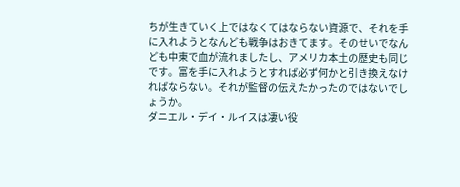ちが生きていく上ではなくてはならない資源で、それを手に入れようとなんども戦争はおきてます。そのせいでなんども中東で血が流れましたし、アメリカ本土の歴史も同じです。富を手に入れようとすれば必ず何かと引き換えなければならない。それが監督の伝えたかったのではないでしょうか。
ダニエル・デイ・ルイスは凄い役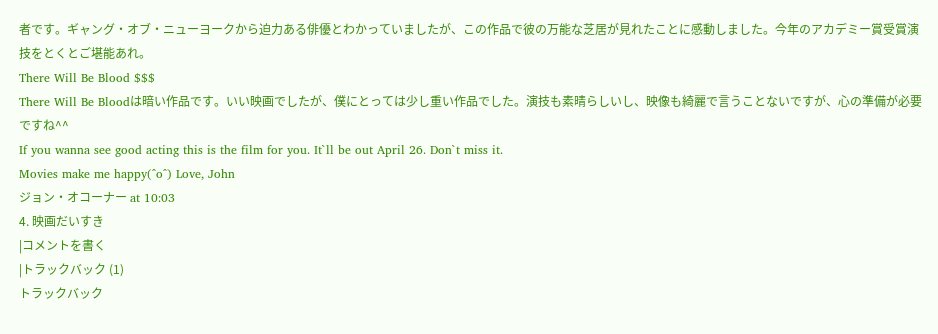者です。ギャング・オブ・ニューヨークから迫力ある俳優とわかっていましたが、この作品で彼の万能な芝居が見れたことに感動しました。今年のアカデミー賞受賞演技をとくとご堪能あれ。
There Will Be Blood $$$
There Will Be Bloodは暗い作品です。いい映画でしたが、僕にとっては少し重い作品でした。演技も素晴らしいし、映像も綺麗で言うことないですが、心の準備が必要ですね^^
If you wanna see good acting this is the film for you. It`ll be out April 26. Don`t miss it.
Movies make me happy(^o^) Love, John
ジョン・オコーナー at 10:03
4. 映画だいすき
|コメントを書く
|トラックバック (1)
トラックバック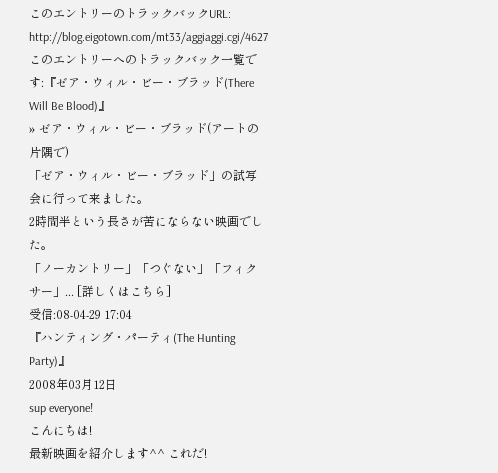このエントリーのトラックバックURL:
http://blog.eigotown.com/mt33/aggiaggi.cgi/4627
このエントリーへのトラックバック一覧です:『ゼア・ウィル・ビー・ブラッド(There Will Be Blood)』
» ゼア・ウィル・ビー・ブラッド(アートの片隅で)
「ゼア・ウィル・ビー・ブラッド」の試写会に行って来ました。
2時間半という長さが苦にならない映画でした。
「ノーカントリー」「つぐない」「フィクサー」... [詳しくはこちら]
受信:08-04-29 17:04
『ハンティング・パーティ(The Hunting Party)』
2008年03月12日
sup everyone!
こんにちは!
最新映画を紹介します^^ これだ!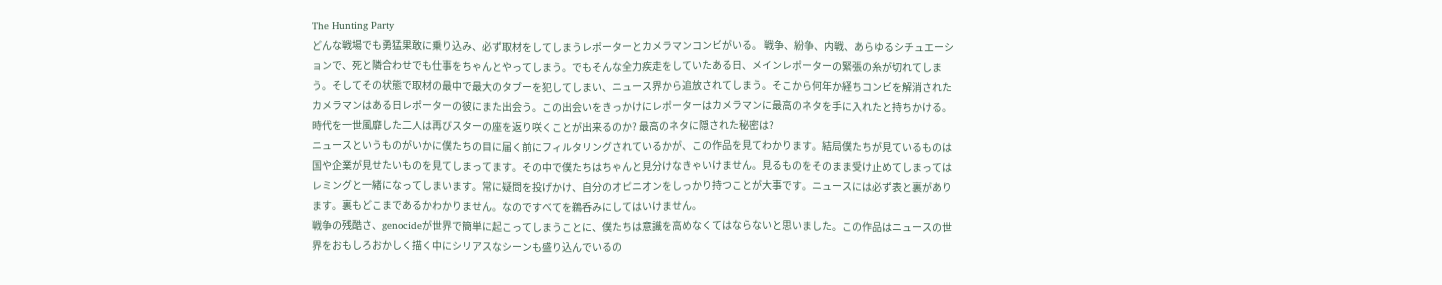The Hunting Party
どんな戦場でも勇猛果敢に乗り込み、必ず取材をしてしまうレポーターとカメラマンコンビがいる。 戦争、紛争、内戦、あらゆるシチュエーションで、死と隣合わせでも仕事をちゃんとやってしまう。でもそんな全力疾走をしていたある日、メインレポーターの緊張の糸が切れてしまう。そしてその状態で取材の最中で最大のタブーを犯してしまい、ニュース界から追放されてしまう。そこから何年か経ちコンビを解消されたカメラマンはある日レポーターの彼にまた出会う。この出会いをきっかけにレポーターはカメラマンに最高のネタを手に入れたと持ちかける。時代を一世風靡した二人は再びスターの座を返り咲くことが出来るのか? 最高のネタに隠された秘密は?
ニュースというものがいかに僕たちの目に届く前にフィルタリングされているかが、この作品を見てわかります。結局僕たちが見ているものは国や企業が見せたいものを見てしまってます。その中で僕たちはちゃんと見分けなきゃいけません。見るものをそのまま受け止めてしまってはレミングと一緒になってしまいます。常に疑問を投げかけ、自分のオピニオンをしっかり持つことが大事です。ニュースには必ず表と裏があります。裏もどこまであるかわかりません。なのですべてを鵜呑みにしてはいけません。
戦争の残酷さ、genocideが世界で簡単に起こってしまうことに、僕たちは意識を高めなくてはならないと思いました。この作品はニュースの世界をおもしろおかしく描く中にシリアスなシーンも盛り込んでいるの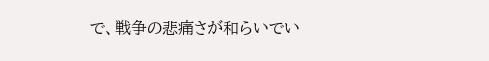で、戦争の悲痛さが和らいでい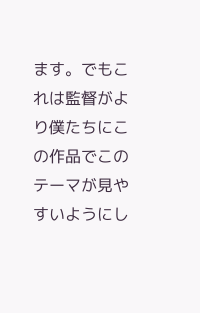ます。でもこれは監督がより僕たちにこの作品でこのテーマが見やすいようにし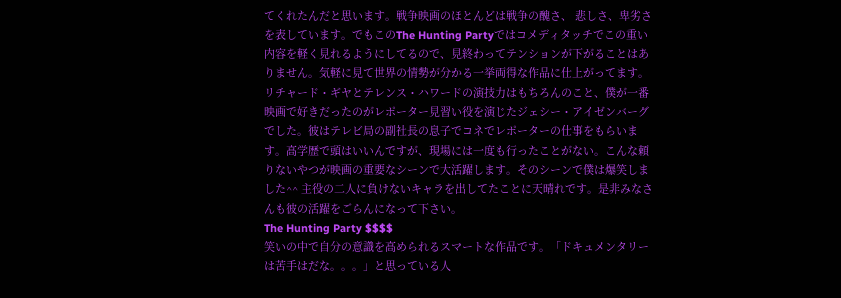てくれたんだと思います。戦争映画のほとんどは戦争の醜さ、 悲しさ、卑劣さを表しています。でもこのThe Hunting Partyではコメディタッチでこの重い内容を軽く見れるようにしてるので、見終わってテンションが下がることはありません。気軽に見て世界の情勢が分かる一挙両得な作品に仕上がってます。
リチャード・ギヤとテレンス・ハワードの演技力はもちろんのこと、僕が一番映画で好きだったのがレポーター見習い役を演じたジェシー・アイゼンバーグでした。彼はテレビ局の副社長の息子でコネでレポーターの仕事をもらいます。高学歴で頭はいいんですが、現場には一度も行ったことがない。こんな頼りないやつが映画の重要なシーンで大活躍します。そのシーンで僕は爆笑しました^^ 主役の二人に負けないキャラを出してたことに天晴れです。是非みなさんも彼の活躍をごらんになって下さい。
The Hunting Party $$$$
笑いの中で自分の意識を高められるスマートな作品です。「ドキュメンタリーは苦手はだな。。。」と思っている人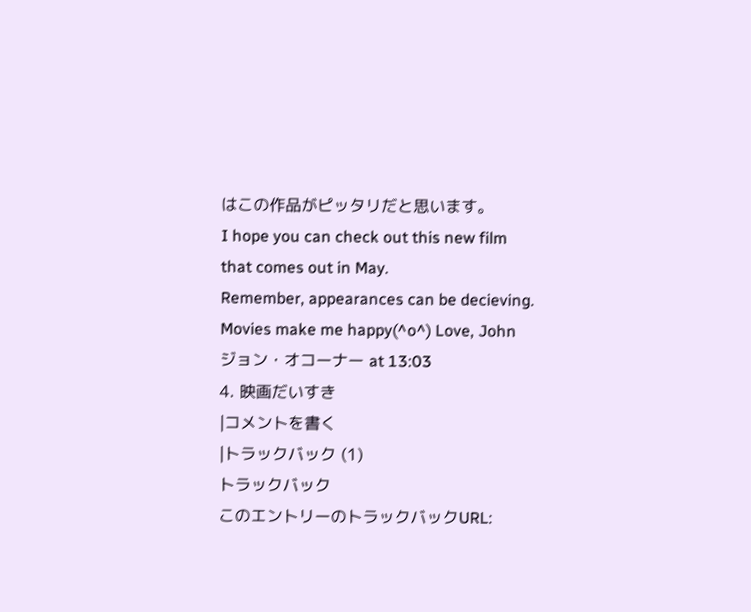はこの作品がピッタリだと思います。
I hope you can check out this new film that comes out in May.
Remember, appearances can be decieving.
Movies make me happy(^o^) Love, John
ジョン・オコーナー at 13:03
4. 映画だいすき
|コメントを書く
|トラックバック (1)
トラックバック
このエントリーのトラックバックURL: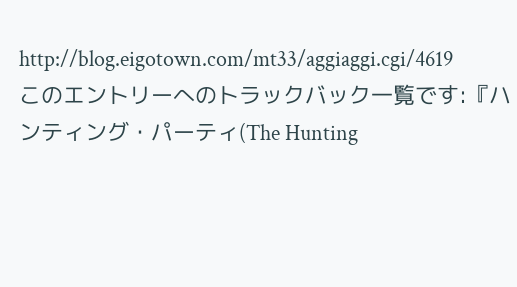http://blog.eigotown.com/mt33/aggiaggi.cgi/4619
このエントリーへのトラックバック一覧です:『ハンティング・パーティ(The Hunting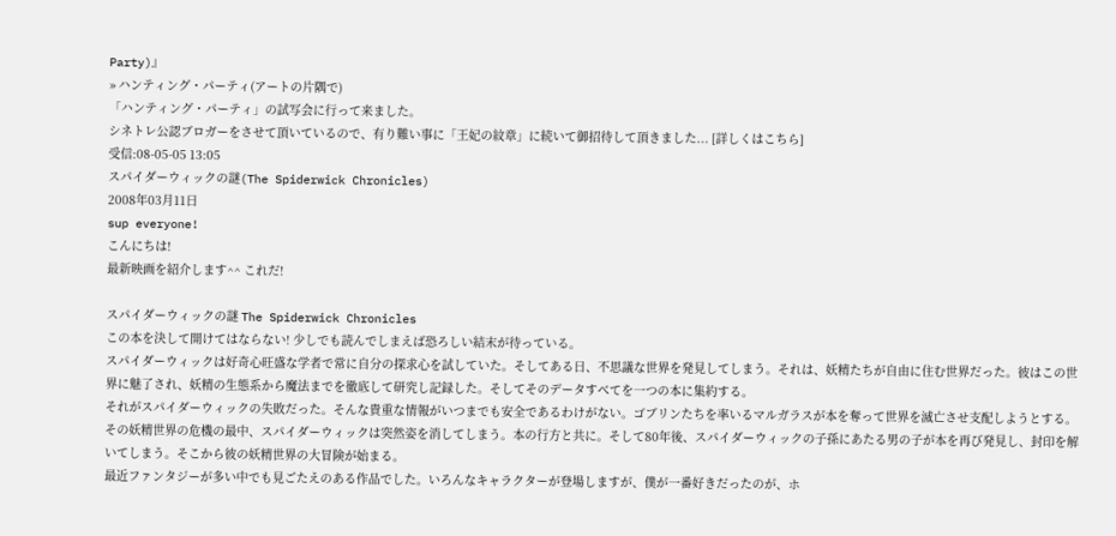Party)』
» ハンティング・パーティ(アートの片隅で)
「ハンティング・パーティ」の試写会に行って来ました。
シネトレ公認ブロガーをさせて頂いているので、有り難い事に「王妃の紋章」に続いて御招待して頂きました... [詳しくはこちら]
受信:08-05-05 13:05
スパイダーウィックの謎(The Spiderwick Chronicles)
2008年03月11日
sup everyone!
こんにちは!
最新映画を紹介します^^ これだ!

スパイダーウィックの謎 The Spiderwick Chronicles
この本を決して開けてはならない! 少しでも読んでしまえば恐ろしい結末が待っている。
スパイダーウィックは好奇心旺盛な学者で常に自分の探求心を試していた。そしてある日、不思議な世界を発見してしまう。それは、妖精たちが自由に住む世界だった。彼はこの世界に魅了され、妖精の生態系から魔法までを徹底して研究し記録した。そしてそのデータすべてを一つの本に集約する。
それがスパイダーウィックの失敗だった。そんな貴重な情報がいつまでも安全であるわけがない。ゴブリンたちを率いるマルガラスが本を奪って世界を滅亡させ支配しようとする。その妖精世界の危機の最中、スパイダーウィックは突然姿を消してしまう。本の行方と共に。そして80年後、スパイダーウィックの子孫にあたる男の子が本を再び発見し、封印を解いてしまう。そこから彼の妖精世界の大冒険が始まる。
最近ファンタジーが多い中でも見ごたえのある作品でした。いろんなキャラクターが登場しますが、僕が一番好きだったのが、ホ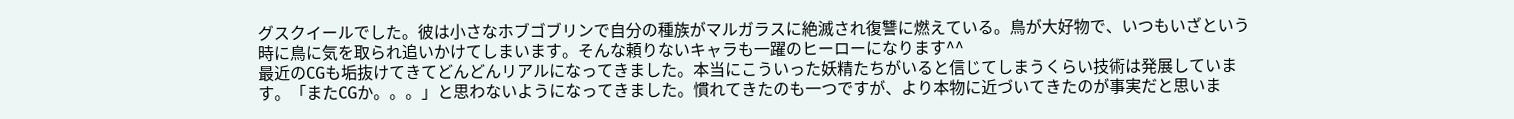グスクイールでした。彼は小さなホブゴブリンで自分の種族がマルガラスに絶滅され復讐に燃えている。鳥が大好物で、いつもいざという時に鳥に気を取られ追いかけてしまいます。そんな頼りないキャラも一躍のヒーローになります^^
最近のCGも垢抜けてきてどんどんリアルになってきました。本当にこういった妖精たちがいると信じてしまうくらい技術は発展しています。「またCGか。。。」と思わないようになってきました。慣れてきたのも一つですが、より本物に近づいてきたのが事実だと思いま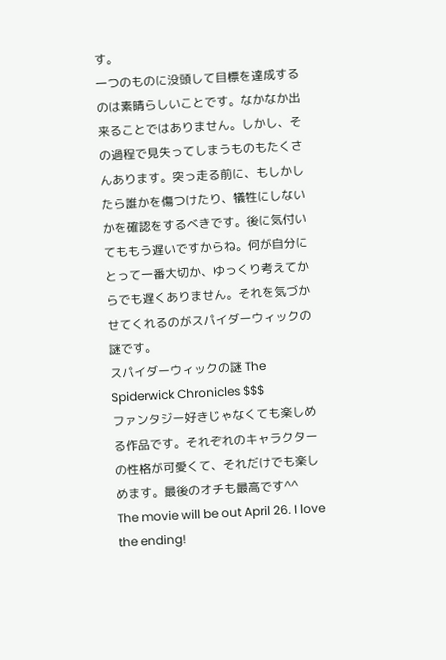す。
一つのものに没頭して目標を達成するのは素晴らしいことです。なかなか出来ることではありません。しかし、その過程で見失ってしまうものもたくさんあります。突っ走る前に、もしかしたら誰かを傷つけたり、犠牲にしないかを確認をするべきです。後に気付いてももう遅いですからね。何が自分にとって一番大切か、ゆっくり考えてからでも遅くありません。それを気づかせてくれるのがスパイダーウィックの謎です。
スパイダーウィックの謎 The Spiderwick Chronicles $$$
ファンタジー好きじゃなくても楽しめる作品です。それぞれのキャラクターの性格が可愛くて、それだけでも楽しめます。最後のオチも最高です^^
The movie will be out April 26. I love the ending!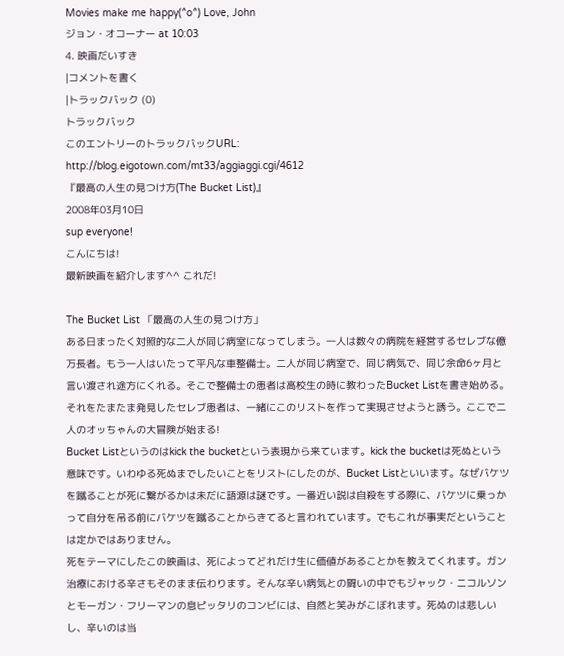Movies make me happy(^o^) Love, John
ジョン・オコーナー at 10:03
4. 映画だいすき
|コメントを書く
|トラックバック (0)
トラックバック
このエントリーのトラックバックURL:
http://blog.eigotown.com/mt33/aggiaggi.cgi/4612
『最高の人生の見つけ方(The Bucket List)』
2008年03月10日
sup everyone!
こんにちは!
最新映画を紹介します^^ これだ!

The Bucket List 「最高の人生の見つけ方」
ある日まったく対照的な二人が同じ病室になってしまう。一人は数々の病院を経営するセレブな億万長者。もう一人はいたって平凡な車整備士。二人が同じ病室で、同じ病気で、同じ余命6ヶ月と言い渡され途方にくれる。そこで整備士の患者は高校生の時に教わったBucket Listを書き始める。それをたまたま発見したセレブ患者は、一緒にこのリストを作って実現させようと誘う。ここで二人のオッちゃんの大冒険が始まる!
Bucket Listというのはkick the bucketという表現から来ています。kick the bucketは死ぬという意味です。いわゆる死ぬまでしたいことをリストにしたのが、Bucket Listといいます。なぜバケツを蹴ることが死に繋がるかは未だに語源は謎です。一番近い説は自殺をする際に、バケツに乗っかって自分を吊る前にバケツを蹴ることからきてると言われています。でもこれが事実だということは定かではありません。
死をテーマにしたこの映画は、死によってどれだけ生に価値があることかを教えてくれます。ガン治療における辛さもそのまま伝わります。そんな辛い病気との闘いの中でもジャック・ニコルソンとモーガン・フリーマンの息ピッタリのコンビには、自然と笑みがこぼれます。死ぬのは悲しいし、辛いのは当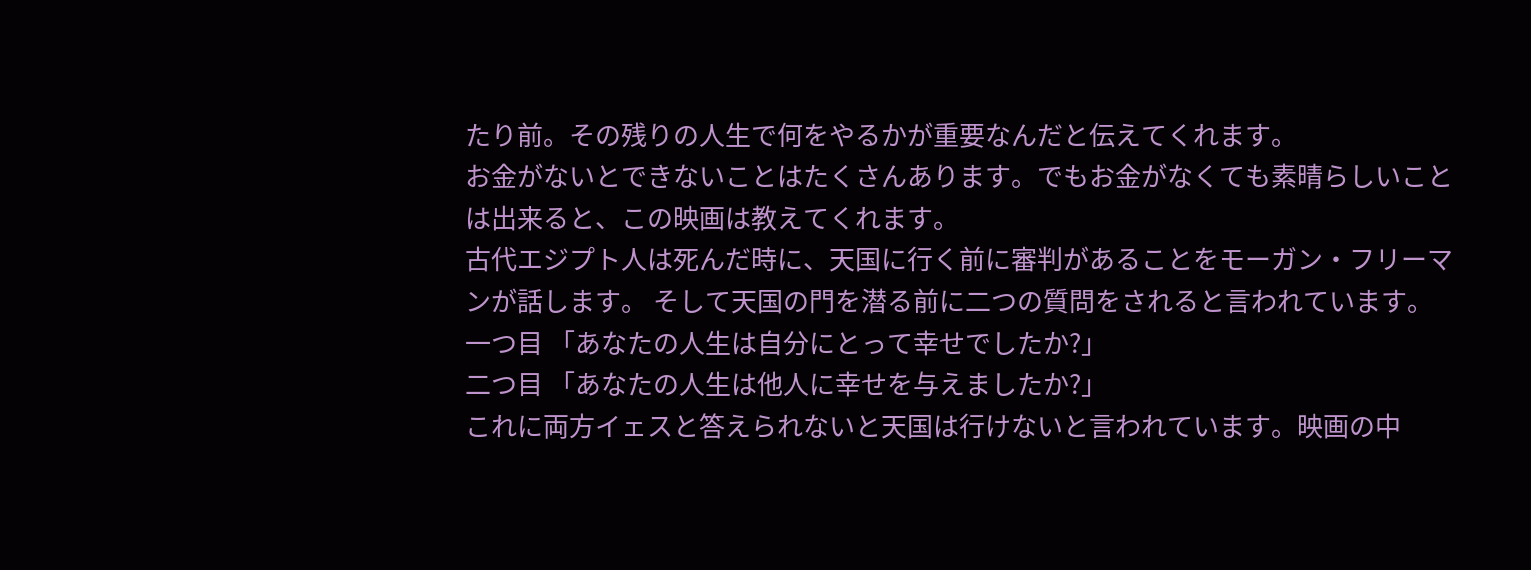たり前。その残りの人生で何をやるかが重要なんだと伝えてくれます。
お金がないとできないことはたくさんあります。でもお金がなくても素晴らしいことは出来ると、この映画は教えてくれます。
古代エジプト人は死んだ時に、天国に行く前に審判があることをモーガン・フリーマンが話します。 そして天国の門を潜る前に二つの質問をされると言われています。
一つ目 「あなたの人生は自分にとって幸せでしたか?」
二つ目 「あなたの人生は他人に幸せを与えましたか?」
これに両方イェスと答えられないと天国は行けないと言われています。映画の中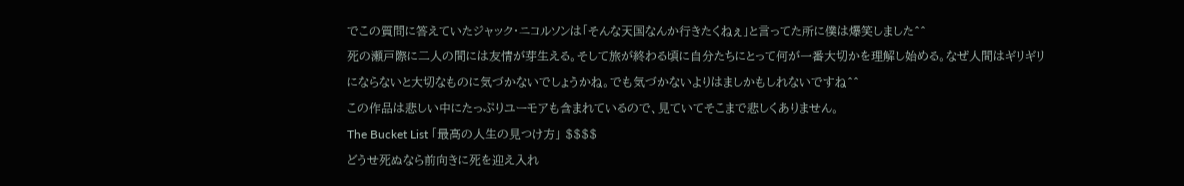でこの質問に答えていたジャック・ニコルソンは「そんな天国なんか行きたくねぇ」と言ってた所に僕は爆笑しました^^
死の瀬戸際に二人の間には友情が芽生える。そして旅が終わる頃に自分たちにとって何が一番大切かを理解し始める。なぜ人間はギリギリにならないと大切なものに気づかないでしょうかね。でも気づかないよりはましかもしれないですね^^
この作品は悲しい中にたっぷりユーモアも含まれているので、見ていてそこまで悲しくありません。
The Bucket List 「最高の人生の見つけ方」 $$$$
どうせ死ぬなら前向きに死を迎え入れ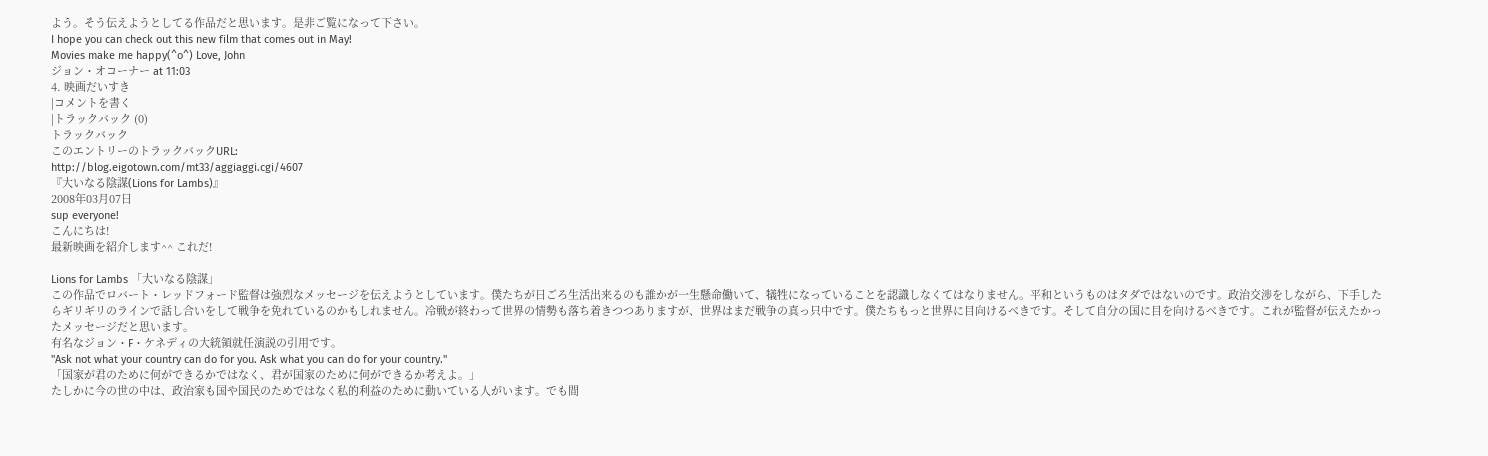よう。そう伝えようとしてる作品だと思います。是非ご覧になって下さい。
I hope you can check out this new film that comes out in May!
Movies make me happy(^o^) Love, John
ジョン・オコーナー at 11:03
4. 映画だいすき
|コメントを書く
|トラックバック (0)
トラックバック
このエントリーのトラックバックURL:
http://blog.eigotown.com/mt33/aggiaggi.cgi/4607
『大いなる陰謀(Lions for Lambs)』
2008年03月07日
sup everyone!
こんにちは!
最新映画を紹介します^^ これだ!

Lions for Lambs 「大いなる陰謀」
この作品でロバート・レッドフォード監督は強烈なメッセージを伝えようとしています。僕たちが日ごろ生活出来るのも誰かが一生懸命働いて、犠牲になっていることを認識しなくてはなりません。平和というものはタダではないのです。政治交渉をしながら、下手したらギリギリのラインで話し合いをして戦争を免れているのかもしれません。冷戦が終わって世界の情勢も落ち着きつつありますが、世界はまだ戦争の真っ只中です。僕たちもっと世界に目向けるべきです。そして自分の国に目を向けるべきです。これが監督が伝えたかったメッセージだと思います。
有名なジョン・F・ケネディの大統領就任演説の引用です。
"Ask not what your country can do for you. Ask what you can do for your country."
「国家が君のために何ができるかではなく、君が国家のために何ができるか考えよ。」
たしかに今の世の中は、政治家も国や国民のためではなく私的利益のために動いている人がいます。でも間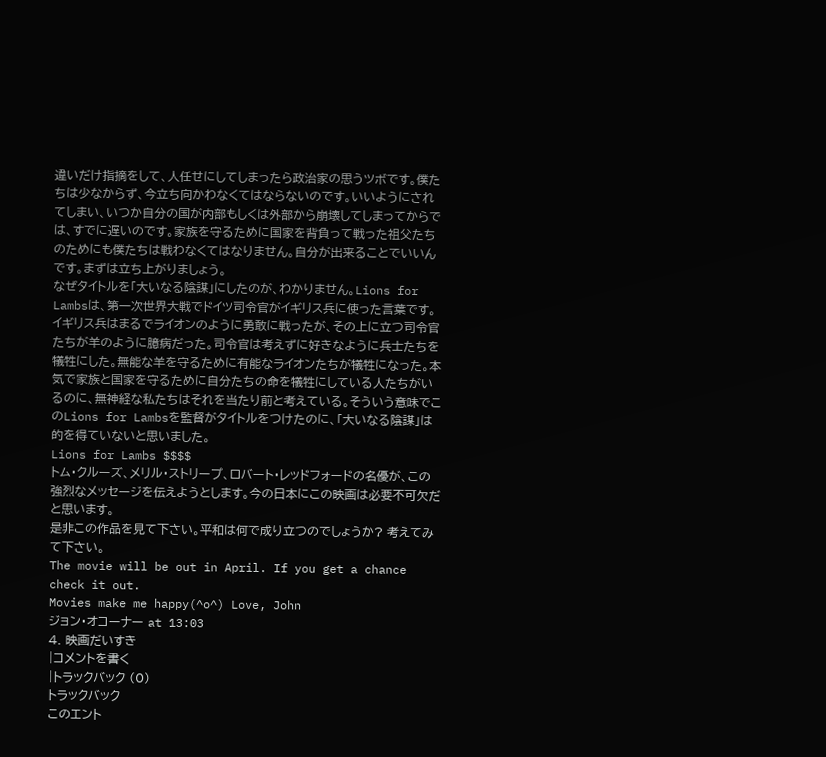違いだけ指摘をして、人任せにしてしまったら政治家の思うツボです。僕たちは少なからず、今立ち向かわなくてはならないのです。いいようにされてしまい、いつか自分の国が内部もしくは外部から崩壊してしまってからでは、すでに遅いのです。家族を守るために国家を背負って戦った祖父たちのためにも僕たちは戦わなくてはなりません。自分が出来ることでいいんです。まずは立ち上がりましょう。
なぜタイトルを「大いなる陰謀」にしたのが、わかりません。Lions for Lambsは、第一次世界大戦でドイツ司令官がイギリス兵に使った言葉です。イギリス兵はまるでライオンのように勇敢に戦ったが、その上に立つ司令官たちが羊のように臆病だった。司令官は考えずに好きなように兵士たちを犠牲にした。無能な羊を守るために有能なライオンたちが犠牲になった。本気で家族と国家を守るために自分たちの命を犠牲にしている人たちがいるのに、無神経な私たちはそれを当たり前と考えている。そういう意味でこのLions for Lambsを監督がタイトルをつけたのに、「大いなる陰謀」は的を得ていないと思いました。
Lions for Lambs $$$$
トム・クルーズ、メリル・ストリープ、ロバート・レッドフォードの名優が、この強烈なメッセージを伝えようとします。今の日本にこの映画は必要不可欠だと思います。
是非この作品を見て下さい。平和は何で成り立つのでしょうか? 考えてみて下さい。
The movie will be out in April. If you get a chance check it out.
Movies make me happy(^o^) Love, John
ジョン・オコーナー at 13:03
4. 映画だいすき
|コメントを書く
|トラックバック (0)
トラックバック
このエント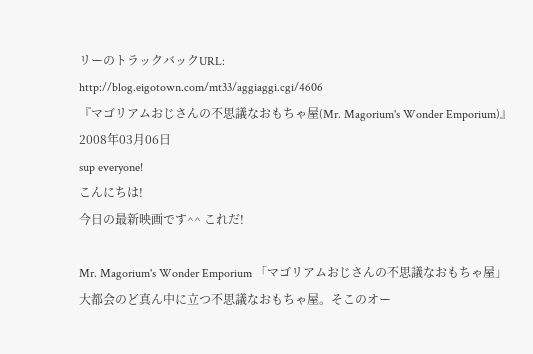リーのトラックバックURL:
http://blog.eigotown.com/mt33/aggiaggi.cgi/4606
『マゴリアムおじさんの不思議なおもちゃ屋(Mr. Magorium's Wonder Emporium)』
2008年03月06日
sup everyone!
こんにちは!
今日の最新映画です^^ これだ!

Mr. Magorium's Wonder Emporium 「マゴリアムおじさんの不思議なおもちゃ屋」
大都会のど真ん中に立つ不思議なおもちゃ屋。そこのオー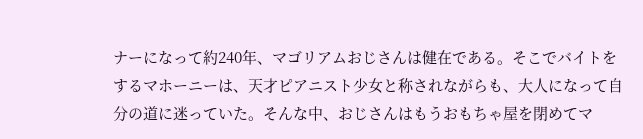ナーになって約240年、マゴリアムおじさんは健在である。そこでバイトをするマホーニーは、天才ピアニスト少女と称されながらも、大人になって自分の道に迷っていた。そんな中、おじさんはもうおもちゃ屋を閉めてマ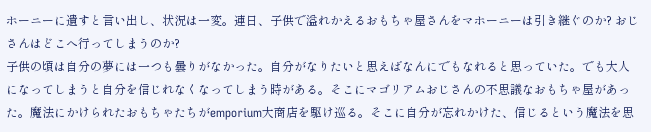ホーニーに遺すと言い出し、状況は一変。連日、子供で溢れかえるおもちゃ屋さんをマホーニーは引き継ぐのか? おじさんはどこへ行ってしまうのか?
子供の頃は自分の夢には一つも曇りがなかった。自分がなりたいと思えばなんにでもなれると思っていた。でも大人になってしまうと自分を信じれなくなってしまう時がある。そこにマゴリアムおじさんの不思議なおもちゃ屋があった。魔法にかけられたおもちゃたちがemporium大商店を駆け巡る。そこに自分が忘れかけた、信じるという魔法を思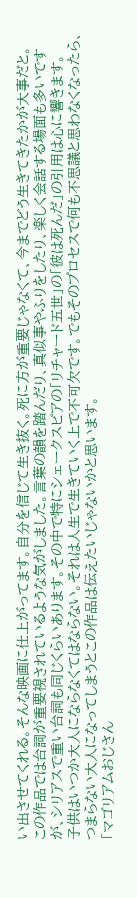い出させてくれる。そんな映画に仕上がってます。自分を信じて生き抜く。死に方が重要じゃなくて、今までどう生きてきたかが大事だと。
この作品では台詞が重要視されているような気がしました。言葉の韻を踏んだり、真似事やふりをしたり、楽しく会話する場面も多いですが、シリアスで重い台詞も同じくらいあります。その中で特にシェークスピアの「リチャード五世」の「彼は死んだ」の引用は心に響きます。
子供はいつか大人にならなくてはならない。それは人生で生きていく上で不可欠です。でもそのプロセスで何も不思議と思わなくなったら、つまらない大人になってしまうとこの作品は伝えたいじゃないかと思います。
「マゴリアムおじさん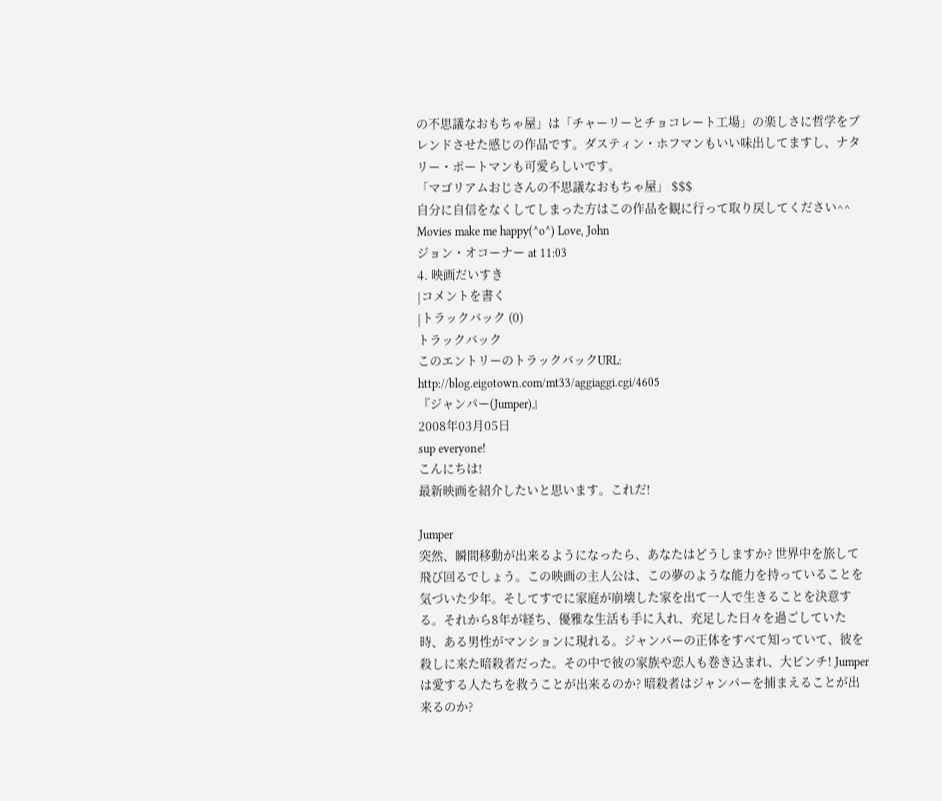の不思議なおもちゃ屋」は「チャーリーとチョコレート工場」の楽しさに哲学をブレンドさせた感じの作品です。ダスティン・ホフマンもいい味出してますし、ナタリー・ポートマンも可愛らしいです。
「マゴリアムおじさんの不思議なおもちゃ屋」 $$$
自分に自信をなくしてしまった方はこの作品を観に行って取り戻してください^^
Movies make me happy(^o^) Love, John
ジョン・オコーナー at 11:03
4. 映画だいすき
|コメントを書く
|トラックバック (0)
トラックバック
このエントリーのトラックバックURL:
http://blog.eigotown.com/mt33/aggiaggi.cgi/4605
『ジャンパー(Jumper)』
2008年03月05日
sup everyone!
こんにちは!
最新映画を紹介したいと思います。これだ!

Jumper
突然、瞬間移動が出来るようになったら、あなたはどうしますか? 世界中を旅して飛び回るでしょう。この映画の主人公は、この夢のような能力を持っていることを気づいた少年。そしてすでに家庭が崩壊した家を出て一人で生きることを決意する。それから8年が経ち、優雅な生活も手に入れ、充足した日々を過ごしていた時、ある男性がマンションに現れる。ジャンパーの正体をすべて知っていて、彼を殺しに来た暗殺者だった。その中で彼の家族や恋人も巻き込まれ、大ピンチ! Jumperは愛する人たちを救うことが出来るのか? 暗殺者はジャンパーを捕まえることが出来るのか?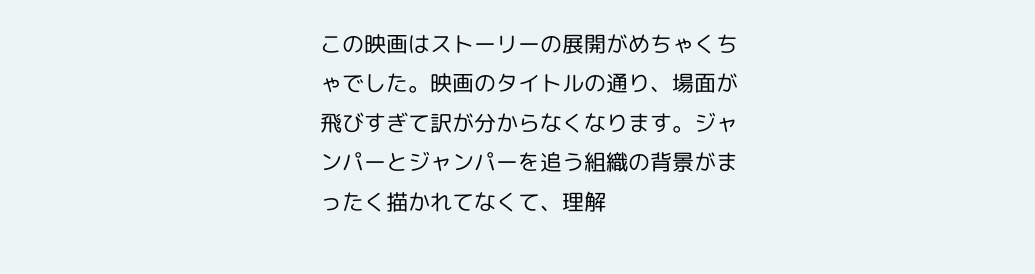この映画はストーリーの展開がめちゃくちゃでした。映画のタイトルの通り、場面が飛びすぎて訳が分からなくなります。ジャンパーとジャンパーを追う組織の背景がまったく描かれてなくて、理解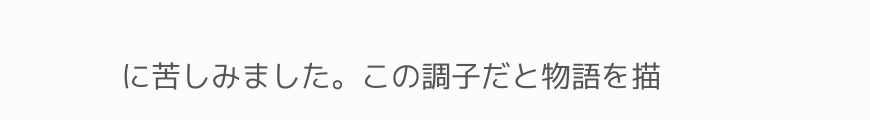に苦しみました。この調子だと物語を描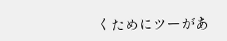くためにツーがあ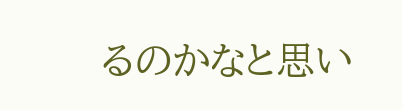るのかなと思い